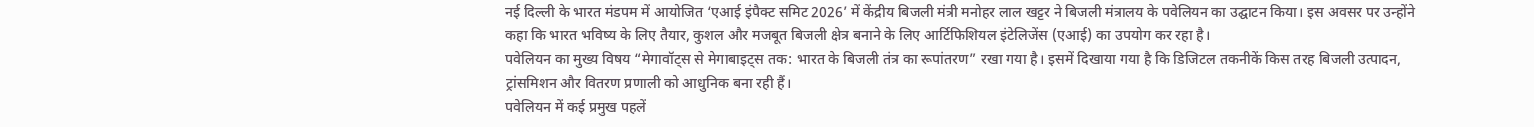नई दिल्ली के भारत मंडपम में आयोजित ‘एआई इंपैक्ट समिट 2026’ में केंद्रीय बिजली मंत्री मनोहर लाल खट्टर ने बिजली मंत्रालय के पवेलियन का उद्घाटन किया। इस अवसर पर उन्होंने कहा कि भारत भविष्य के लिए तैयार, कुशल और मजबूत बिजली क्षेत्र बनाने के लिए आर्टिफिशियल इंटेलिजेंस (एआई) का उपयोग कर रहा है।
पवेलियन का मुख्य विषय “मेगावॉट्स से मेगाबाइट्स तक: भारत के बिजली तंत्र का रूपांतरण” रखा गया है। इसमें दिखाया गया है कि डिजिटल तकनीकें किस तरह बिजली उत्पादन, ट्रांसमिशन और वितरण प्रणाली को आधुनिक बना रही हैं।
पवेलियन में कई प्रमुख पहलें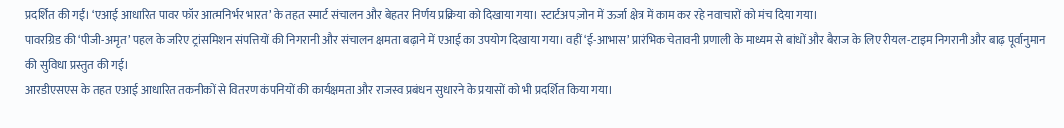प्रदर्शित की गईं। ‘एआई आधारित पावर फॉर आत्मनिर्भर भारत’ के तहत स्मार्ट संचालन और बेहतर निर्णय प्रक्रिया को दिखाया गया। स्टार्टअप ज़ोन में ऊर्जा क्षेत्र में काम कर रहे नवाचारों को मंच दिया गया।
पावरग्रिड की ‘पीजी-अमृत’ पहल के जरिए ट्रांसमिशन संपत्तियों की निगरानी और संचालन क्षमता बढ़ाने में एआई का उपयोग दिखाया गया। वहीं ‘ई-आभास’ प्रारंभिक चेतावनी प्रणाली के माध्यम से बांधों और बैराज के लिए रीयल-टाइम निगरानी और बाढ़ पूर्वानुमान की सुविधा प्रस्तुत की गई।
आरडीएसएस के तहत एआई आधारित तकनीकों से वितरण कंपनियों की कार्यक्षमता और राजस्व प्रबंधन सुधारने के प्रयासों को भी प्रदर्शित किया गया।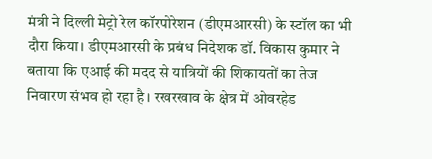मंत्री ने दिल्ली मेट्रो रेल कॉरपोरेशन (डीएमआरसी) के स्टॉल का भी दौरा किया। डीएमआरसी के प्रबंध निदेशक डॉ. विकास कुमार ने बताया कि एआई की मदद से यात्रियों की शिकायतों का तेज निवारण संभव हो रहा है। रखरखाव के क्षेत्र में ओवरहेड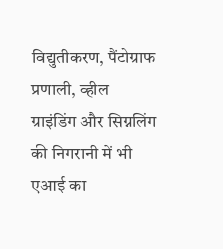विद्युतीकरण, पैंटोग्राफ प्रणाली, व्हील ग्राइंडिंग और सिग्नलिंग की निगरानी में भी एआई का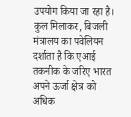उपयोग किया जा रहा है।
कुल मिलाकर, बिजली मंत्रालय का पवेलियन दर्शाता है कि एआई तकनीक के जरिए भारत अपने ऊर्जा क्षेत्र को अधिक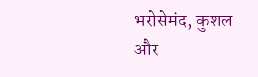भरोसेमंद, कुशल और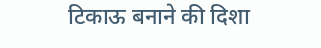टिकाऊ बनाने की दिशा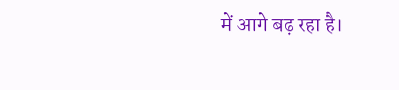में आगे बढ़ रहा है।